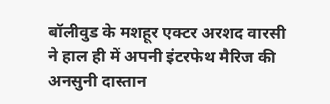बॉलीवुड के मशहूर एक्टर अरशद वारसी ने हाल ही में अपनी इंटरफेथ मैरिज की अनसुनी दास्तान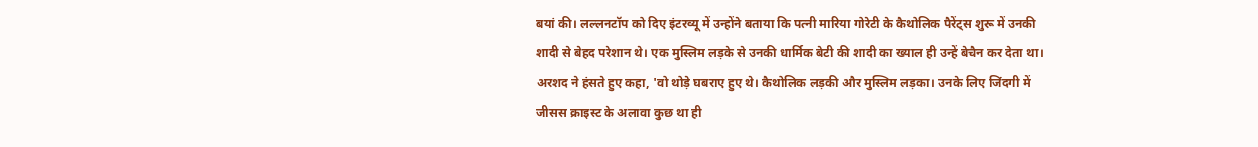बयां की। लल्लनटॉप को दिए इंटरव्यू में उन्होंने बताया कि पत्नी मारिया गोरेटी के कैथोलिक पैरेंट्स शुरू में उनकी शादी से बेहद परेशान थे। एक मुस्लिम लड़के से उनकी धार्मिक बेटी की शादी का ख्याल ही उन्हें बेचैन कर देता था।
अरशद ने हंसते हुए कहा, 'वो थोड़े घबराए हुए थे। कैथोलिक लड़की और मुस्लिम लड़का। उनके लिए जिंदगी में जीसस क्राइस्ट के अलावा कुछ था ही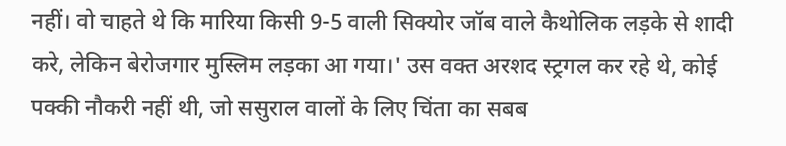नहीं। वो चाहते थे कि मारिया किसी 9-5 वाली सिक्योर जॉब वाले कैथोलिक लड़के से शादी करे, लेकिन बेरोजगार मुस्लिम लड़का आ गया।' उस वक्त अरशद स्ट्रगल कर रहे थे, कोई पक्की नौकरी नहीं थी, जो ससुराल वालों के लिए चिंता का सबब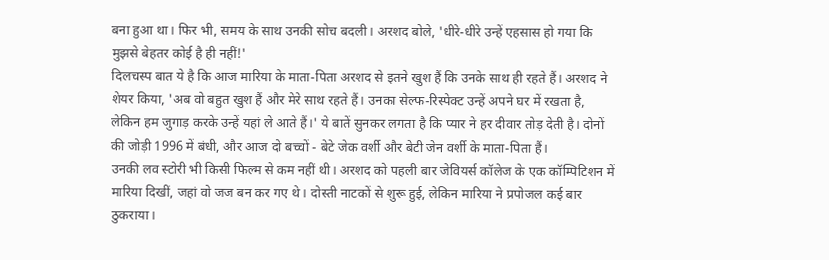बना हुआ था। फिर भी, समय के साथ उनकी सोच बदली। अरशद बोले, 'धीरे-धीरे उन्हें एहसास हो गया कि मुझसे बेहतर कोई है ही नहीं!'
दिलचस्प बात ये है कि आज मारिया के माता-पिता अरशद से इतने खुश हैं कि उनके साथ ही रहते हैं। अरशद ने शेयर किया, 'अब वो बहुत खुश हैं और मेरे साथ रहते हैं। उनका सेल्फ-रिस्पेक्ट उन्हें अपने घर में रखता है, लेकिन हम जुगाड़ करके उन्हें यहां ले आते हैं।' ये बातें सुनकर लगता है कि प्यार ने हर दीवार तोड़ देती है। दोनों की जोड़ी 1996 में बंधी, और आज दो बच्चों - बेटे जेक वर्शी और बेटी जेन वर्शी के माता-पिता हैं।
उनकी लव स्टोरी भी किसी फिल्म से कम नहीं थी। अरशद को पहली बार जेवियर्स कॉलेज के एक कॉम्पिटिशन में मारिया दिखीं, जहां वो जज बन कर गए थे। दोस्ती नाटकों से शुरू हुई, लेकिन मारिया ने प्रपोजल कई बार ठुकराया।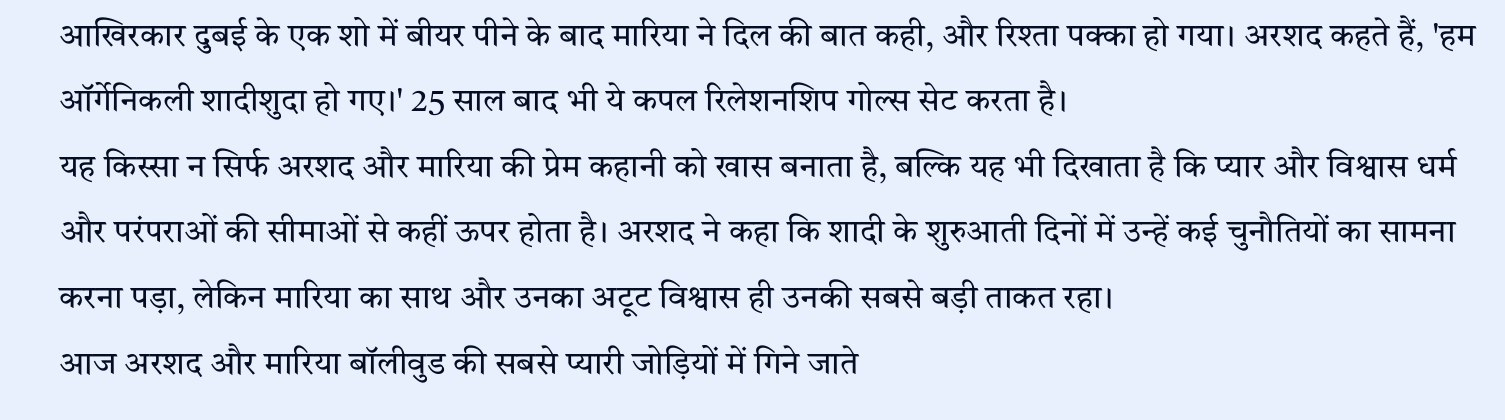आखिरकार दुबई के एक शो में बीयर पीने के बाद मारिया ने दिल की बात कही, और रिश्ता पक्का हो गया। अरशद कहते हैं, 'हम ऑर्गेनिकली शादीशुदा हो गए।' 25 साल बाद भी ये कपल रिलेशनशिप गोल्स सेट करता है।
यह किस्सा न सिर्फ अरशद और मारिया की प्रेम कहानी को खास बनाता है, बल्कि यह भी दिखाता है कि प्यार और विश्वास धर्म और परंपराओं की सीमाओं से कहीं ऊपर होता है। अरशद ने कहा कि शादी के शुरुआती दिनों में उन्हें कई चुनौतियों का सामना करना पड़ा, लेकिन मारिया का साथ और उनका अटूट विश्वास ही उनकी सबसे बड़ी ताकत रहा।
आज अरशद और मारिया बॉलीवुड की सबसे प्यारी जोड़ियों में गिने जाते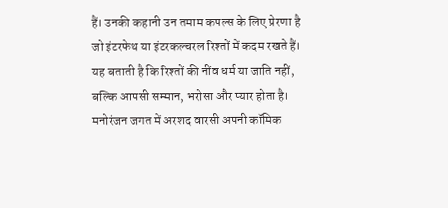हैं। उनकी कहानी उन तमाम कपल्स के लिए प्रेरणा है जो इंटरफेथ या इंटरकल्चरल रिश्तों में कदम रखते हैं। यह बताती है कि रिश्तों की नींव धर्म या जाति नहीं, बल्कि आपसी सम्मान, भरोसा और प्यार होता है।
मनोरंजन जगत में अरशद वारसी अपनी कॉमिक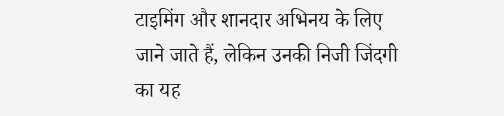टाइमिंग और शानदार अभिनय के लिए जाने जाते हैं, लेकिन उनकी निजी जिंदगी का यह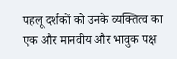पहलू दर्शकों को उनके व्यक्तित्व का एक और मानवीय और भावुक पक्ष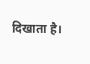दिखाता है।